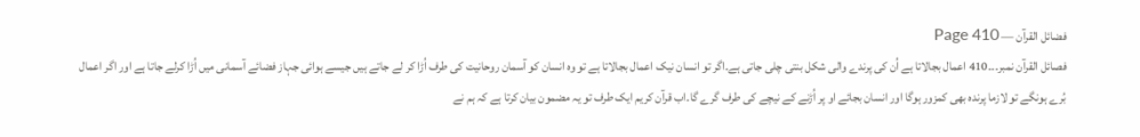فضائل القرآن — Page 410
فصائل القرآن نمبر۔۔۔410 اعمال بجالاتا ہے اُن کی پرندے والی شکل بنتی چلی جاتی ہے۔اگر تو انسان نیک اعمال بجالاتا ہے تو وہ انسان کو آسمان روحانیت کی طرف اُڑا کر لے جاتے ہیں جیسے ہوائی جہاز فضائے آسمانی میں اُڑا کرلے جاتا ہے اور اگر اعمال بُرے ہونگے تو لازما پرندہ بھی کمزور ہوگا اور انسان بجائے او پر اُڑنے کے نیچے کی طرف گرے گا۔اب قرآن کریم ایک طرف تو یہ مضمون بیان کرتا ہے کہ ہم نے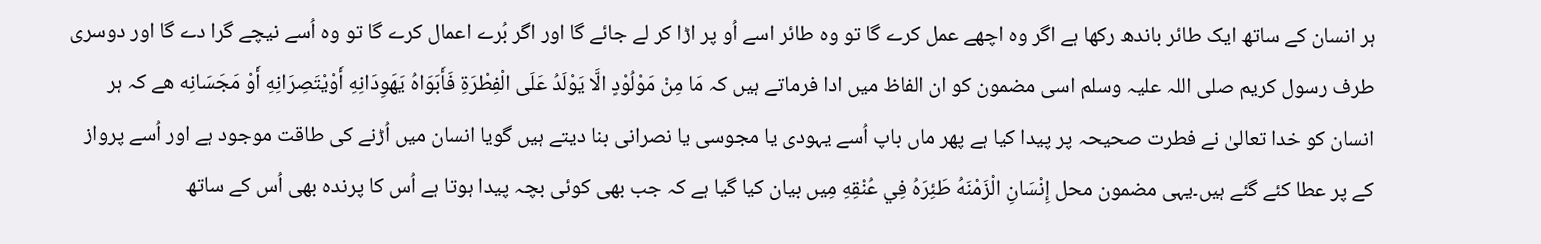ہر انسان کے ساتھ ایک طائر باندھ رکھا ہے اگر وہ اچھے عمل کرے گا تو وہ طائر اسے اُو پر اڑا کر لے جائے گا اور اگر بُرے اعمال کرے گا تو وہ اُسے نیچے گرا دے گا اور دوسری طرف رسول کریم صلی اللہ علیہ وسلم اسی مضمون کو ان الفاظ میں ادا فرماتے ہیں کہ مَا مِنْ مَوْلُوْدٍ الَّا يَوْلَدُ عَلَى الْفِطْرَةِ فَأَبَوَاهُ يَهَوِدَانِهِ أَوْيْتَصِرَانِهِ أَوْ مَجَسَانِه هے کہ ہر انسان کو خدا تعالیٰ نے فطرت صحیحہ پر پیدا کیا ہے پھر ماں باپ اُسے یہودی یا مجوسی یا نصرانی بنا دیتے ہیں گویا انسان میں اُڑنے کی طاقت موجود ہے اور اُسے پرواز کے پر عطا کئے گئے ہیں۔یہی مضمون محل إِنْسَانِ الْزَمْنَهُ طَئِرَهُ فِي عُنْقِهِ مِیں بیان کیا گیا ہے کہ جب بھی کوئی بچہ پیدا ہوتا ہے اُس کا پرندہ بھی اُس کے ساتھ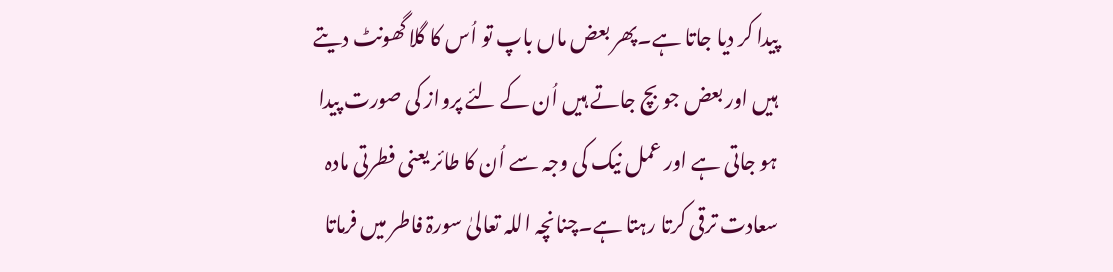پیدا کر دیا جاتا ہے۔پھر بعض ماں باپ تو اُس کا گلا گھونٹ دیتے ہیں اور بعض جو بچ جاتے ہیں اُن کے لئے پرواز کی صورت پیدا ہو جاتی ہے اور عمل نیک کی وجہ سے اُن کا طائر یعنی فطرتی مادہ سعادت ترقی کرتا رہتا ہے۔چنانچہ اللہ تعالیٰ سورۃ فاطر میں فرماتا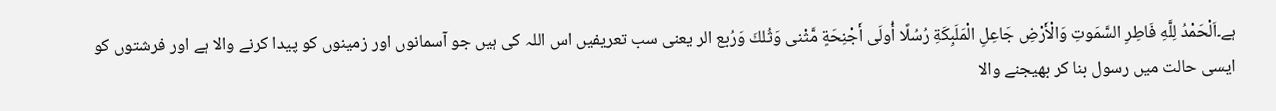ہے۔اَلْحَمْدُ لِلَّهِ فَاطِرِ السَّمَوتِ وَالْأَرْضِ جَاعِلِ الْمَلَبِكَةِ رُسُلًا أُولَى أَجْنِحَةٍ مَّثْنى وَثُلكَ وَرُبع الر یعنی سب تعریفیں اس اللہ کی ہیں جو آسمانوں اور زمینوں کو پیدا کرنے والا ہے اور فرشتوں کو ایسی حالت میں رسول بنا کر بھیجنے والا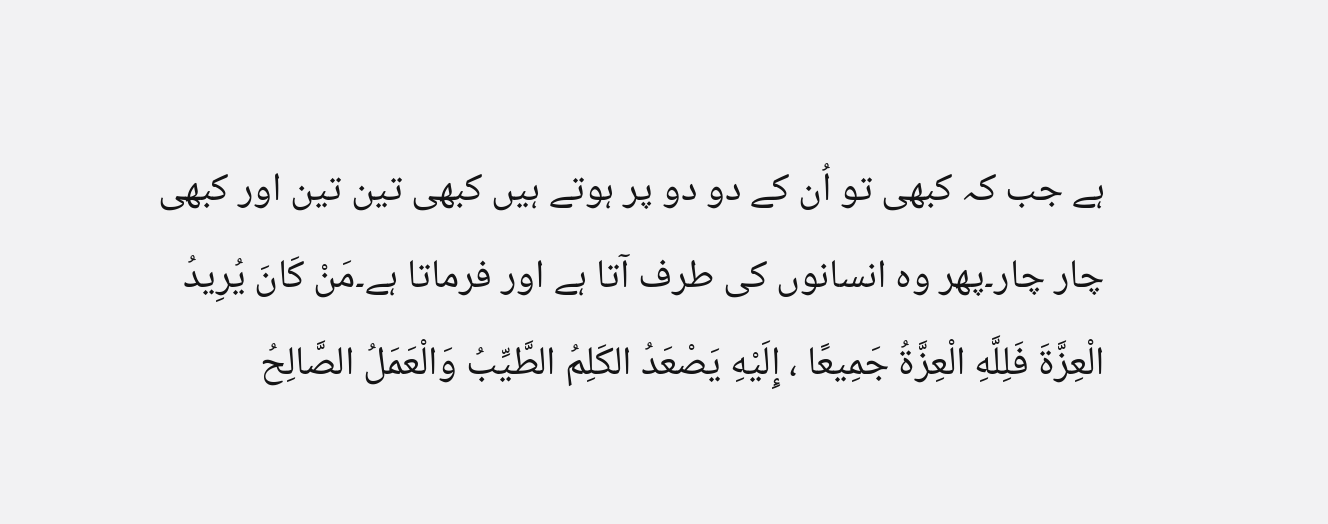ہے جب کہ کبھی تو اُن کے دو دو پر ہوتے ہیں کبھی تین تین اور کبھی چار چار۔پھر وہ انسانوں کی طرف آتا ہے اور فرماتا ہے۔مَنْ كَانَ يُرِيدُ الْعِزَّةَ فَلِلَّهِ الْعِزَّةُ جَمِيعًا ، إِلَيْهِ يَصْعَدُ الكَلِمُ الطَّيِّبُ وَالْعَمَلُ الصَّالِحُ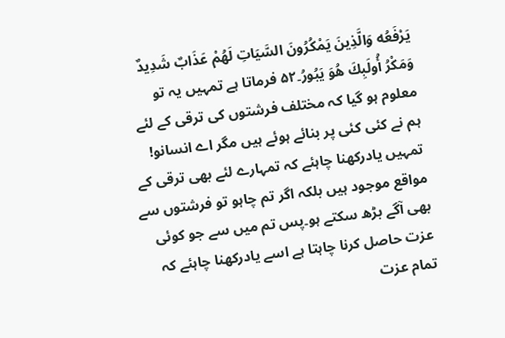يَرْفَعُه وَالَّذِينَ يَمْكُرُونَ السَّيَاتِ لَهُمْ عَذَابٌ شَدِيدٌ وَمَكْرُ أُولَبِكَ هُوَ يَبُورُ۔۵۲ فرماتا ہے تمہیں یہ تو معلوم ہو گیا کہ مختلف فرشتوں کی ترقی کے لئے ہم نے کئی کئی پر بنائے ہوئے ہیں مگر اے انسانو! تمہیں یادرکھنا چاہئے کہ تمہارے لئے بھی ترقی کے مواقع موجود ہیں بلکہ اگر تم چاہو تو فرشتوں سے بھی آگے بڑھ سکتے ہو۔پس تم میں سے جو کوئی عزت حاصل کرنا چاہتا ہے اسے یادرکھنا چاہئے کہ تمام عزت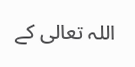اللہ تعالی کے